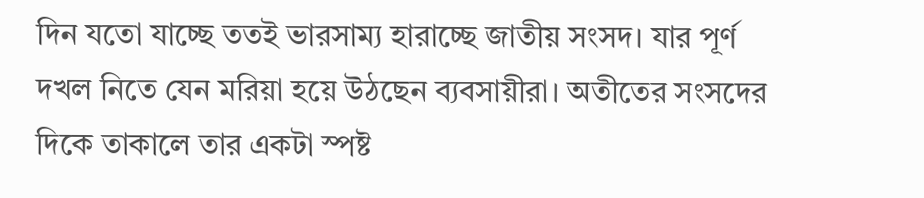দিন যতো যাচ্ছে ততই ভারসাম্য হারাচ্ছে জাতীয় সংসদ। যার পূর্ণ দখল নিতে যেন মরিয়া হয়ে উঠছেন ব্যবসায়ীরা। অতীতের সংসদের দিকে তাকালে তার একটা স্পষ্ট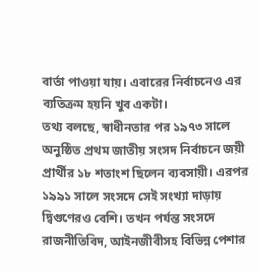বার্তা পাওয়া যায়। এবারের নির্বাচনেও এর ব্যতিক্রম হয়নি খুব একটা।
তথ্য বলছে, স্বাধীনতার পর ১৯৭৩ সালে অনুষ্ঠিত প্রথম জাতীয় সংসদ নির্বাচনে জয়ী প্রার্থীর ১৮ শতাংশ ছিলেন ব্যবসায়ী। এরপর ১৯৯১ সালে সংসদে সেই সংখ্যা দাড়ায় দ্বিগুণেরও বেশি। তখন পর্যন্ত সংসদে রাজনীতিবিদ, আইনজীবীসহ বিভিন্ন পেশার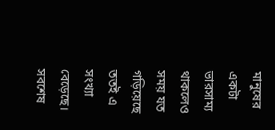মানুষের একটা ভারসাম্য থাকলেও সময় যত গড়িয়েছে ততই এ সংখ্যা বেড়েছে। সবশেষ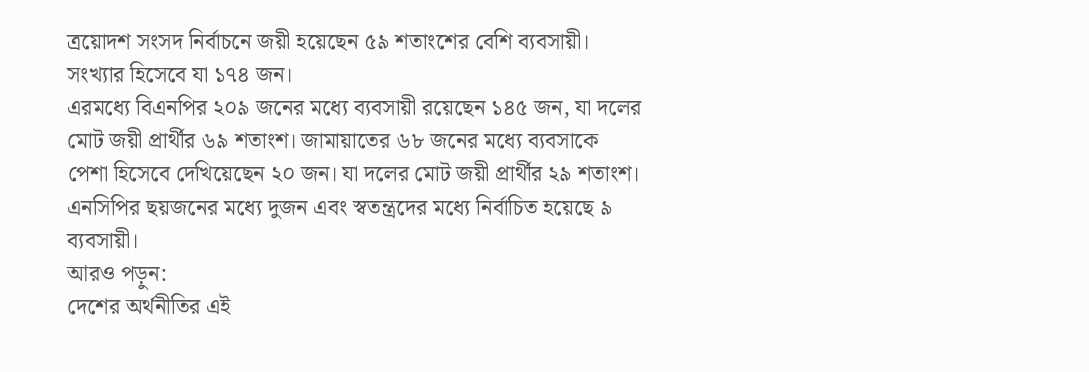ত্রয়োদশ সংসদ নির্বাচনে জয়ী হয়েছেন ৫৯ শতাংশের বেশি ব্যবসায়ী। সংখ্যার হিসেবে যা ১৭৪ জন।
এরমধ্যে বিএনপির ২০৯ জনের মধ্যে ব্যবসায়ী রয়েছেন ১৪৫ জন, যা দলের মোট জয়ী প্রার্থীর ৬৯ শতাংশ। জামায়াতের ৬৮ জনের মধ্যে ব্যবসাকে পেশা হিসেবে দেখিয়েছেন ২০ জন। যা দলের মোট জয়ী প্রার্থীর ২৯ শতাংশ। এনসিপির ছয়জনের মধ্যে দুজন এবং স্বতন্ত্রদের মধ্যে নির্বাচিত হয়েছে ৯ ব্যবসায়ী।
আরও পড়ুন:
দেশের অর্থনীতির এই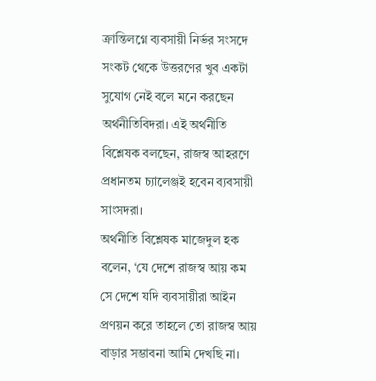ক্রান্তিলগ্নে ব্যবসায়ী নির্ভর সংসদে সংকট থেকে উত্তরণের খুব একটা সুযোগ নেই বলে মনে করছেন অর্থনীতিবিদরা। এই অর্থনীতি বিশ্লেষক বলছেন, রাজস্ব আহরণে প্রধানতম চ্যালেঞ্জই হবেন ব্যবসায়ী সাংসদরা।
অর্থনীতি বিশ্লেষক মাজেদুল হক বলেন, ‘যে দেশে রাজস্ব আয় কম সে দেশে যদি ব্যবসায়ীরা আইন প্রণয়ন করে তাহলে তো রাজস্ব আয় বাড়ার সম্ভাবনা আমি দেখছি না।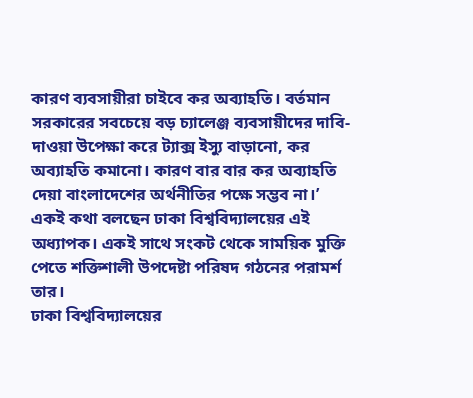কারণ ব্যবসায়ীরা চাইবে কর অব্যাহতি। বর্তমান সরকারের সবচেয়ে বড় চ্যালেঞ্জ ব্যবসায়ীদের দাবি-দাওয়া উপেক্ষা করে ট্যাক্স ইস্যু বাড়ানো, কর অব্যাহতি কমানো। কারণ বার বার কর অব্যাহতি দেয়া বাংলাদেশের অর্থনীতির পক্ষে সম্ভব না।’
একই কথা বলছেন ঢাকা বিশ্ববিদ্যালয়ের এই অধ্যাপক। একই সাথে সংকট থেকে সাময়িক মুক্তি পেতে শক্তিশালী উপদেষ্টা পরিষদ গঠনের পরামর্শ তার।
ঢাকা বিশ্ববিদ্যালয়ের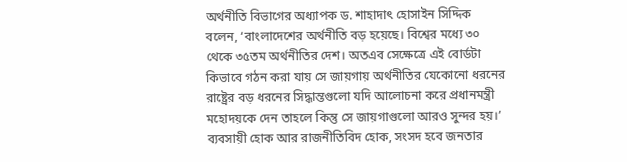অর্থনীতি বিভাগের অধ্যাপক ড. শাহাদাৎ হোসাইন সিদ্দিক বলেন, ‘বাংলাদেশের অর্থনীতি বড় হয়েছে। বিশ্বের মধ্যে ৩০ থেকে ৩৫তম অর্থনীতির দেশ। অতএব সেক্ষেত্রে এই বোর্ডটা কিভাবে গঠন করা যায় সে জায়গায় অর্থনীতির যেকোনো ধরনের রাষ্ট্রের বড় ধরনের সিদ্ধান্তগুলো যদি আলোচনা করে প্রধানমন্ত্রী মহোদয়কে দেন তাহলে কিন্তু সে জায়গাগুলো আরও সুন্দর হয়।’
ব্যবসায়ী হোক আর রাজনীতিবিদ হোক, সংসদ হবে জনতার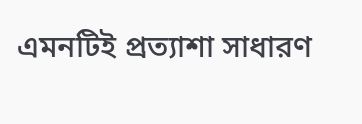এমনটিই প্রত্যাশা সাধারণ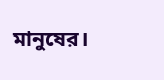মানুষের।